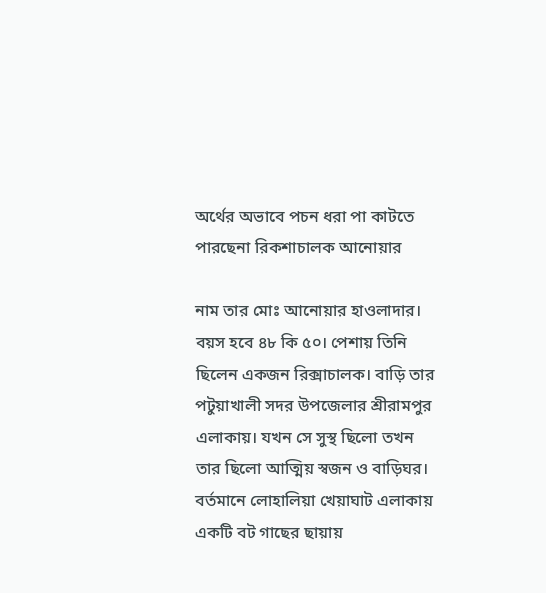অর্থের অভাবে পচন ধরা পা কাটতে পারছেনা রিকশাচালক আনোয়ার

নাম তার মোঃ আনোয়ার হাওলাদার। বয়স হবে ৪৮ কি ৫০। পেশায় তিনি ছিলেন একজন রিক্সাচালক। বাড়ি তার পটুয়াখালী সদর উপজেলার শ্রীরামপুর এলাকায়। যখন সে সুস্থ ছিলো তখন তার ছিলো আত্মিয় স্বজন ও বাড়িঘর। বর্তমানে লোহালিয়া খেয়াঘাট এলাকায় একটি বট গাছের ছায়ায়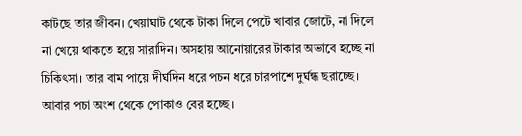কাটছে তার জীবন। খেয়াঘাট থেকে টাকা দিলে পেটে খাবার জোটে, না দিলে না খেয়ে থাকতে হয়ে সারাদিন। অসহায় আনোয়ারের টাকার অভাবে হচ্ছে না চিকিৎসা। তার বাম পায়ে দীর্ঘদিন ধরে পচন ধরে চারপাশে দুর্ঘন্ধ ছরাচ্ছে। আবার পচা অংশ থেকে পোকাও বের হচ্ছে।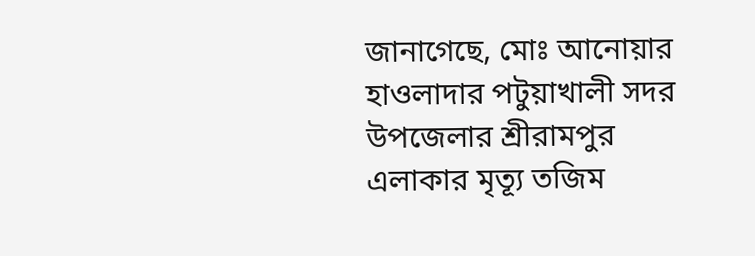জানাগেছে, মোঃ আনোয়ার হাওলাদার পটুয়াখালী সদর উপজেলার শ্রীরামপুর এলাকার মৃত্যূ তজিম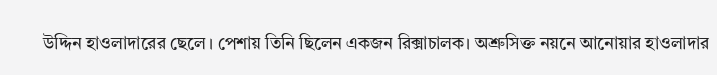উদ্দিন হাওলাদারের ছেলে। পেশায় তিনি ছিলেন একজন রিক্সাচালক। অশ্রুসিক্ত নয়নে আনোয়ার হাওলাদার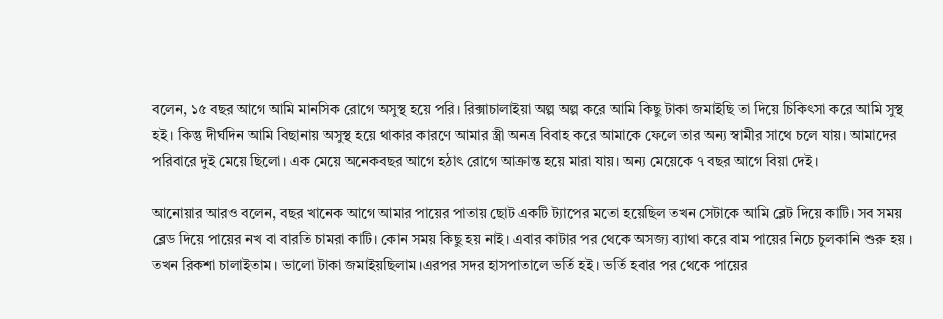বলেন, ১৫ বছর আগে আমি মানসিক রোগে অসুস্থ হয়ে পরি। রিক্সাচালাইয়া অল্প অল্প করে আমি কিছু টাকা জমাইছি তা দিয়ে চিকিৎসা করে আমি সুস্থ হই। কিন্তু দীর্ঘদিন আমি বিছানায় অসুস্থ হয়ে থাকার কারণে আমার স্ত্রী অনত্র বিবাহ করে আমাকে ফেলে তার অন্য স্বামীর সাথে চলে যায়। আমাদের পরিবারে দুই মেয়ে ছিলো। এক মেয়ে অনেকবছর আগে হঠাৎ রোগে আক্রান্ত হয়ে মারা যায়। অন্য মেয়েকে ৭ বছর আগে বিয়া দেই।

আনোয়ার আরও বলেন, বছর খানেক আগে আমার পায়ের পাতায় ছোট একটি ট্যাপের মতো হয়েছিল তখন সেটাকে আমি ব্লেট দিয়ে কাটি। সব সময় ব্লেড দিয়ে পায়ের নখ বা বারতি চামরা কাটি। কোন সময় কিছু হয় নাই। এবার কাটার পর থেকে অসজ্য ব্যাথা করে বাম পায়ের নিচে চুলকানি শুরু হয় । তখন রিকশা চালাইতাম। ভালো টাকা জমাইয়ছিলাম।এরপর সদর হাসপাতালে ভর্তি হই। ভর্তি হবার পর থেকে পায়ের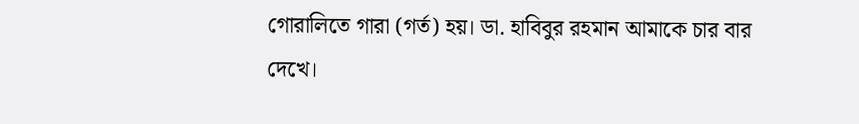গোরালিতে গারা (গর্ত) হয়। ডা. হাবিবুর রহমান আমাকে চার বার দেখে।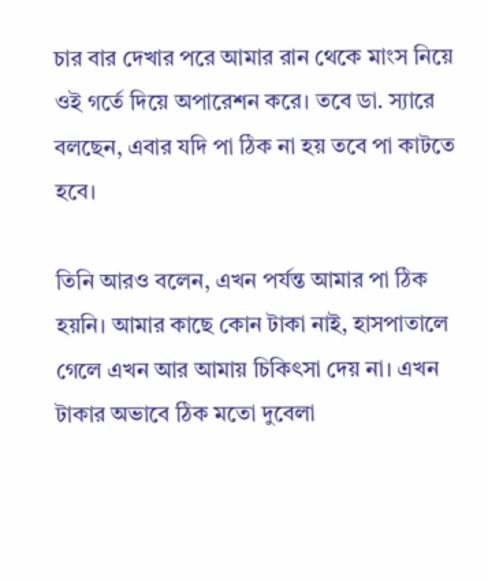চার বার দেখার পরে আমার রান থেকে মাংস নিয়ে ওই গর্তে দিয়ে অপারেশন করে। তবে ডা. স্যারে বলছেন, এবার যদি পা ঠিক না হয় তবে পা কাটতে হবে।

তিনি আরও বলেন, এখন পর্যন্ত আমার পা ঠিক হয়নি। আমার কাছে কোন টাকা নাই, হাসপাতালে গেলে এখন আর আমায় চিকিৎসা দেয় না। এখন টাকার অভাবে ঠিক মতো দুবেলা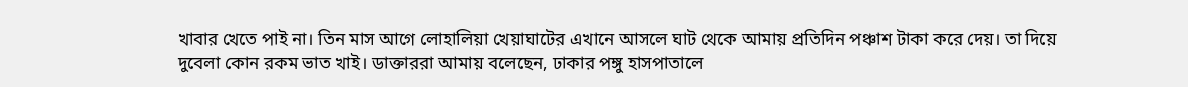খাবার খেতে পাই না। তিন মাস আগে লোহালিয়া খেয়াঘাটের এখানে আসলে ঘাট থেকে আমায় প্রতিদিন পঞ্চাশ টাকা করে দেয়। তা দিয়ে দুবেলা কোন রকম ভাত খাই। ডাক্তাররা আমায় বলেছেন, ঢাকার পঙ্গু হাসপাতালে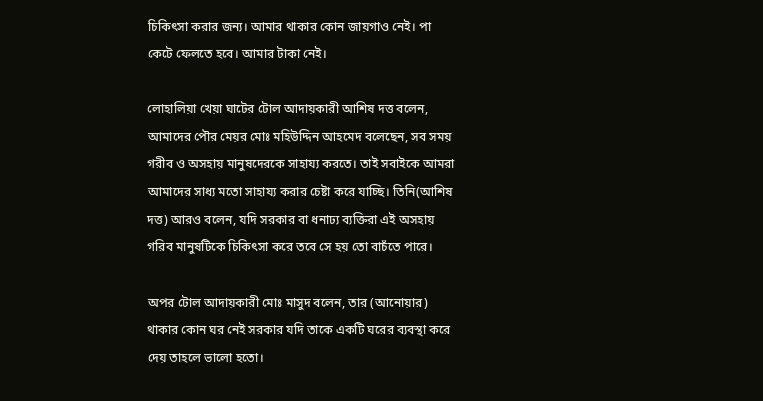চিকিৎসা করার জন্য। আমার থাকার কোন জায়গাও নেই। পা কেটে ফেলতে হবে। আমার টাকা নেই।

লোহালিয়া খেয়া ঘাটের টোল আদায়কারী আশিষ দত্ত বলেন, আমাদের পৌর মেয়র মোঃ মহিউদ্দিন আহমেদ বলেছেন, সব সময় গরীব ও অসহায় মানুষদেরকে সাহায্য করতে। তাই সবাইকে আমরা আমাদের সাধ্য মতো সাহায্য করার চেষ্টা করে যাচ্ছি। তিনি(আশিষ দত্ত) আরও বলেন, যদি সরকার বা ধনাঢ্য ব্যক্তিরা এই অসহায় গরিব মানুষটিকে চিকিৎসা করে তবে সে হয় তো বাচঁতে পারে।

অপর টোল আদায়কারী মোঃ মাসুদ বলেন, তার (আনোয়ার) থাকার কোন ঘর নেই সরকার যদি তাকে একটি ঘরের ব্যবস্থা করে দেয় তাহলে ভালো হতো।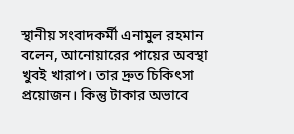স্থানীয় সংবাদকর্মী এনামুল রহমান বলেন, আনোয়ারের পায়ের অবস্থা খুবই খারাপ। তার দ্রুত চিকিৎসা প্রয়োজন। কিন্তু টাকার অভাবে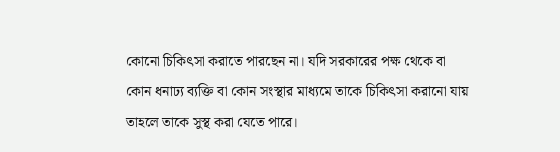কোনো চিকিৎসা করাতে পারছেন না। যদি সরকারের পক্ষ থেকে বা কোন ধনাঢ্য ব্যক্তি বা কোন সংস্থার মাধ্যমে তাকে চিকিৎসা করানো যায় তাহলে তাকে সুস্থ করা যেতে পারে।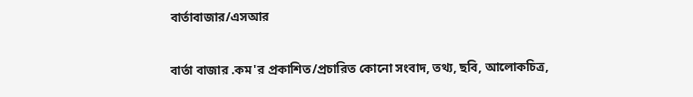বার্তাবাজার/এসআর

বার্তা বাজার .কম'র প্রকাশিত/প্রচারিত কোনো সংবাদ, তথ্য, ছবি, আলোকচিত্র,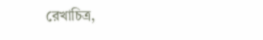রেখাচিত্র,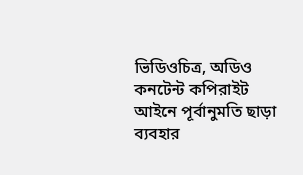ভিডিওচিত্র, অডিও কনটেন্ট কপিরাইট আইনে পূর্বানুমতি ছাড়া ব্যবহার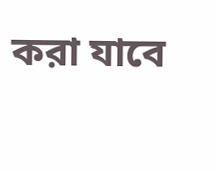করা যাবে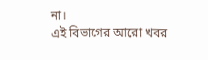না।
এই বিভাগের আরো খবর